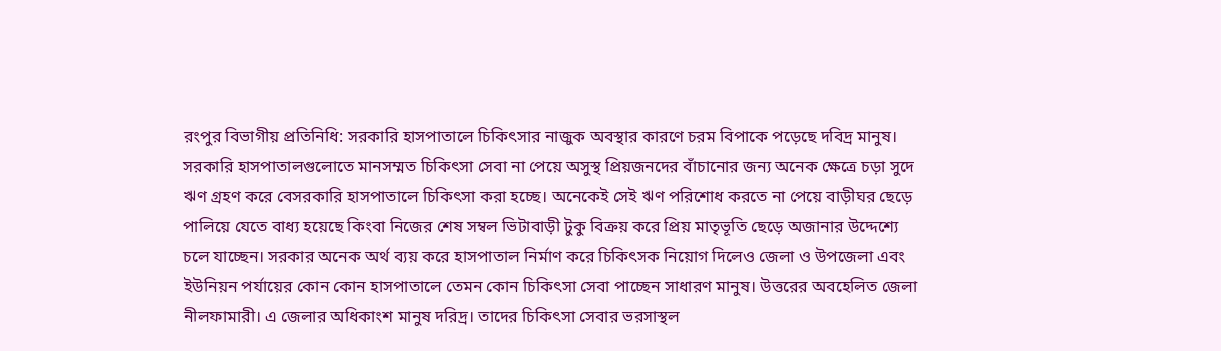রংপুর বিভাগীয় প্রতিনিধি: সরকারি হাসপাতালে চিকিৎসার নাজুক অবস্থার কারণে চরম বিপাকে পড়েছে দবিদ্র মানুষ। সরকারি হাসপাতালগুলোতে মানসম্মত চিকিৎসা সেবা না পেয়ে অসুস্থ প্রিয়জনদের বাঁচানোর জন্য অনেক ক্ষেত্রে চড়া সুদে ঋণ গ্রহণ করে বেসরকারি হাসপাতালে চিকিৎসা করা হচ্ছে। অনেকেই সেই ঋণ পরিশোধ করতে না পেয়ে বাড়ীঘর ছেড়ে পালিয়ে যেতে বাধ্য হয়েছে কিংবা নিজের শেষ সম্বল ভিটাবাড়ী টুকু বিক্রয় করে প্রিয় মাতৃভূতি ছেড়ে অজানার উদ্দেশ্যে চলে যাচ্ছেন। সরকার অনেক অর্থ ব্যয় করে হাসপাতাল নির্মাণ করে চিকিৎসক নিয়োগ দিলেও জেলা ও উপজেলা এবং ইউনিয়ন পর্যায়ের কোন কোন হাসপাতালে তেমন কোন চিকিৎসা সেবা পাচ্ছেন সাধারণ মানুষ। উত্তরের অবহেলিত জেলা নীলফামারী। এ জেলার অধিকাংশ মানুষ দরিদ্র। তাদের চিকিৎসা সেবার ভরসাস্থল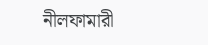নীলফামারী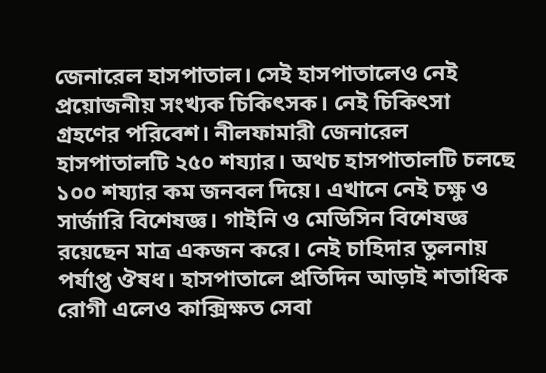জেনারেল হাসপাতাল। সেই হাসপাতালেও নেই প্রয়োজনীয় সংখ্যক চিকিৎসক। নেই চিকিৎসা গ্রহণের পরিবেশ। নীলফামারী জেনারেল হাসপাতালটি ২৫০ শয্যার। অথচ হাসপাতালটি চলছে ১০০ শয্যার কম জনবল দিয়ে। এখানে নেই চক্ষু ও সার্জারি বিশেষজ্ঞ। গাইনি ও মেডিসিন বিশেষজ্ঞ রয়েছেন মাত্র একজন করে। নেই চাহিদার তুলনায় পর্যাপ্ত ঔষধ। হাসপাতালে প্রতিদিন আড়াই শতাধিক রোগী এলেও কাক্সিক্ষত সেবা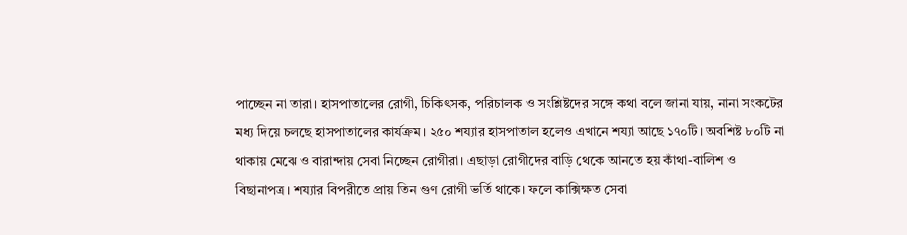পাচ্ছেন না তারা। হাসপাতালের রোগী, চিকিৎসক, পরিচালক ও সংশ্লিষ্টদের সঙ্গে কথা বলে জানা যায়, নানা সংকটের মধ্য দিয়ে চলছে হাসপাতালের কার্যক্রম। ২৫০ শয্যার হাসপাতাল হলেও এখানে শয্যা আছে ১৭০টি। অবশিষ্ট ৮০টি না থাকায় মেঝে ও বারান্দায় সেবা নিচ্ছেন রোগীরা। এছাড়া রোগীদের বাড়ি থেকে আনতে হয় কাঁথা-বালিশ ও বিছানাপত্র। শয্যার বিপরীতে প্রায় তিন গুণ রোগী ভর্তি থাকে। ফলে কাক্সিক্ষত সেবা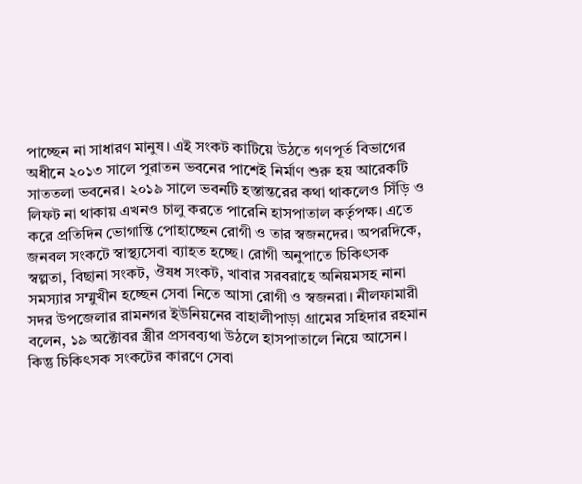পাচ্ছেন না সাধারণ মানুষ। এই সংকট কাটিয়ে উঠতে গণপূর্ত বিভাগের অধীনে ২০১৩ সালে পুরাতন ভবনের পাশেই নির্মাণ শুরু হয় আরেকটি সাততলা ভবনের। ২০১৯ সালে ভবনটি হস্তান্তরের কথা থাকলেও সিঁড়ি ও লিফট না থাকায় এখনও চালু করতে পারেনি হাসপাতাল কর্তৃপক্ষ। এতে করে প্রতিদিন ভোগান্তি পোহাচ্ছেন রোগী ও তার স্বজনদের। অপরদিকে, জনবল সংকটে স্বাস্থ্যসেবা ব্যাহত হচ্ছে। রোগী অনুপাতে চিকিৎসক স্বল্পতা, বিছানা সংকট, ঔষধ সংকট, খাবার সরবরাহে অনিয়মসহ নানা সমস্যার সম্মুখীন হচ্ছেন সেবা নিতে আসা রোগী ও স্বজনরা। নীলফামারী সদর উপজেলার রামনগর ইউনিয়নের বাহালীপাড়া গ্রামের সহিদার রহমান বলেন, ১৯ অক্টোবর স্ত্রীর প্রসবব্যথা উঠলে হাসপাতালে নিয়ে আসেন। কিন্তু চিকিৎসক সংকটের কারণে সেবা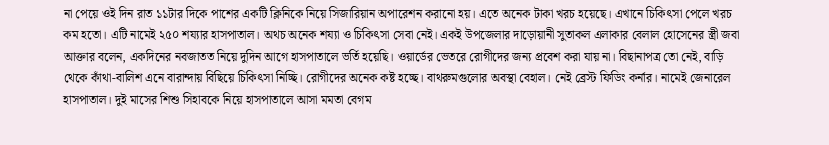না পেয়ে ওই দিন রাত ১১টার দিকে পাশের একটি ক্লিনিকে নিয়ে সিজারিয়ান অপারেশন করানো হয়। এতে অনেক টাকা খরচ হয়েছে। এখানে চিকিৎসা পেলে খরচ কম হতো। এটি নামেই ২৫০ শয্যার হাসপাতাল। অথচ অনেক শয্যা ও চিকিৎসা সেবা নেই। একই উপজেলার দাড়োয়ানী সুতাকল এলাকার বেলাল হোসেনের স্ত্রী জবা আক্তার বলেন, একদিনের নবজাতত নিয়ে দুদিন আগে হাসপাতালে ভর্তি হয়েছি। ওয়ার্ডের ভেতরে রোগীদের জন্য প্রবেশ করা যায় না। বিছানাপত্র তো নেই, বাড়ি থেকে কাঁথা-বালিশ এনে বারান্দায় বিছিয়ে চিকিৎসা নিচ্ছি। রোগীদের অনেক কষ্ট হচ্ছে। বাথরুমগুলোর অবস্থা বেহাল। নেই ব্রেস্ট ফিডিং কর্নার। নামেই জেনারেল হাসপাতাল। দুই মাসের শিশু সিহাবকে নিয়ে হাসপাতালে আসা মমতা বেগম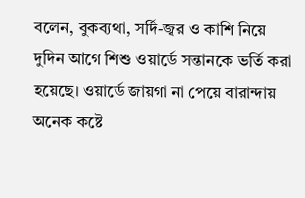বলেন, বুকব্যথা, সর্দি-জ্বর ও কাশি নিয়ে দুদিন আগে শিশু ওয়ার্ডে সন্তানকে ভর্তি করা হয়েছে। ওয়ার্ডে জায়গা না পেয়ে বারান্দায় অনেক কষ্টে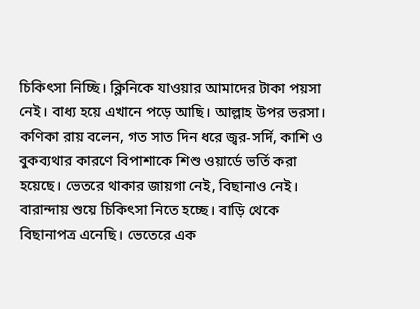চিকিৎসা নিচ্ছি। ক্লিনিকে যাওয়ার আমাদের টাকা পয়সা নেই। বাধ্য হয়ে এখানে পড়ে আছি। আল্লাহ উপর ভরসা। কণিকা রায় বলেন, গত সাত দিন ধরে জ্বর-সর্দি, কাশি ও বুকব্যথার কারণে বিপাশাকে শিশু ওয়ার্ডে ভর্তি করা হয়েছে। ভেতরে থাকার জায়গা নেই, বিছানাও নেই। বারান্দায় শুয়ে চিকিৎসা নিতে হচ্ছে। বাড়ি থেকে বিছানাপত্র এনেছি। ভেতেরে এক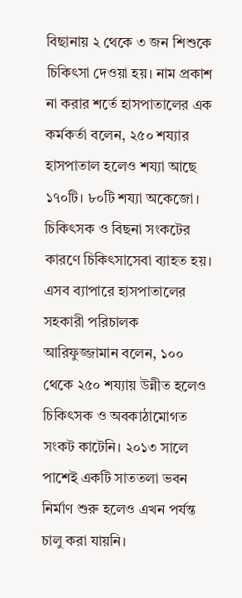বিছানায় ২ থেকে ৩ জন শিশুকে চিকিৎসা দেওয়া হয়। নাম প্রকাশ না করার শর্তে হাসপাতালের এক কর্মকর্তা বলেন, ২৫০ শয্যার হাসপাতাল হলেও শয্যা আছে ১৭০টি। ৮০টি শয্যা অকেজো। চিকিৎসক ও বিছনা সংকটের কারণে চিকিৎসাসেবা ব্যাহত হয়। এসব ব্যাপারে হাসপাতালের সহকারী পরিচালক আরিফুজ্জামান বলেন, ১০০ থেকে ২৫০ শয্যায় উন্নীত হলেও চিকিৎসক ও অবকাঠামোগত সংকট কাটেনি। ২০১৩ সালে পাশেই একটি সাততলা ভবন নির্মাণ শুরু হলেও এখন পর্যন্ত চালু করা যায়নি।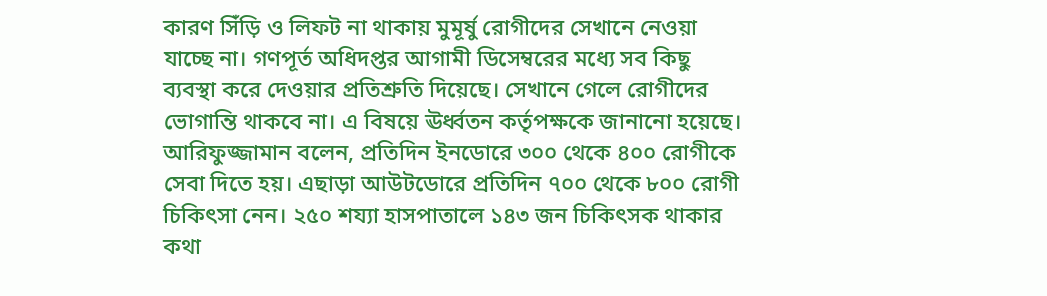কারণ সিঁড়ি ও লিফট না থাকায় মুমূর্ষু রোগীদের সেখানে নেওয়া যাচ্ছে না। গণপূর্ত অধিদপ্তর আগামী ডিসেম্বরের মধ্যে সব কিছু ব্যবস্থা করে দেওয়ার প্রতিশ্রুতি দিয়েছে। সেখানে গেলে রোগীদের ভোগান্তি থাকবে না। এ বিষয়ে ঊর্ধ্বতন কর্তৃপক্ষকে জানানো হয়েছে। আরিফুজ্জামান বলেন, প্রতিদিন ইনডোরে ৩০০ থেকে ৪০০ রোগীকে সেবা দিতে হয়। এছাড়া আউটডোরে প্রতিদিন ৭০০ থেকে ৮০০ রোগী চিকিৎসা নেন। ২৫০ শয্যা হাসপাতালে ১৪৩ জন চিকিৎসক থাকার কথা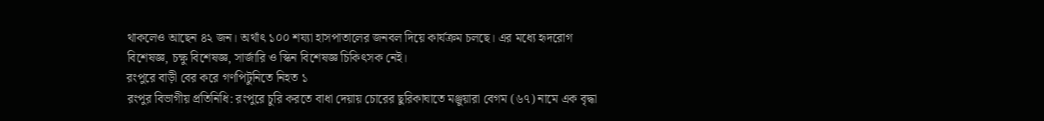থাকলেও আছেন ৪২ জন। অর্থাৎ ১০০ শয্যা হাসপাতালের জনবল দিয়ে কার্যক্রম চলছে। এর মধ্যে হৃদরোগ বিশেষজ্ঞ, চক্ষু বিশেষজ্ঞ, সার্জারি ও স্কিন বিশেষজ্ঞ চিকিৎসক নেই।
রংপুরে বাড়ী বের করে গণপিটুনিতে নিহত ১
রংপুর বিভাগীয় প্রতিনিধি: রংপুরে চুরি করতে বাধা দেয়ায় চোরের ছুরিকাঘাতে মঞ্জুয়ারা বেগম (৬৭) নামে এক বৃদ্ধা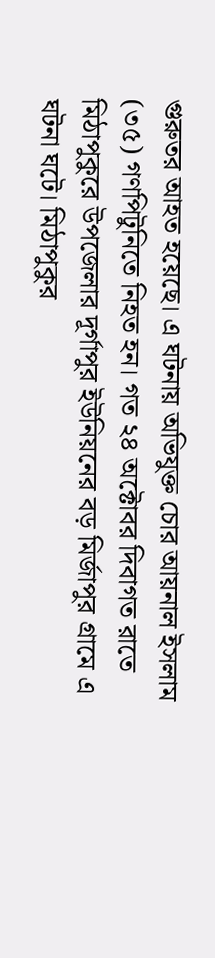গুরুতর আহত হয়েছে। এ ঘটনায় অভিযুক্ত চোর আয়নাল ইসলাম (৩৫) গণপিটুনিতে নিহত হন। গত ২৪ অক্টোবর দিবাগত রাতে মিঠাপুকুরে উপজেলার দূর্গাপুর ইউনিয়নের বড় মির্জাপুর গ্রামে এ ঘটনা ঘটে। মিঠাপুকুর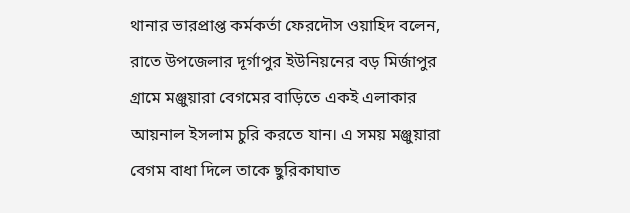থানার ভারপ্রাপ্ত কর্মকর্তা ফেরদৌস ওয়াহিদ বলেন, রাতে উপজেলার দূর্গাপুর ইউনিয়নের বড় মির্জাপুর গ্রামে মঞ্জুয়ারা বেগমের বাড়িতে একই এলাকার আয়নাল ইসলাম চুরি করতে যান। এ সময় মঞ্জুয়ারা বেগম বাধা দিলে তাকে ছুরিকাঘাত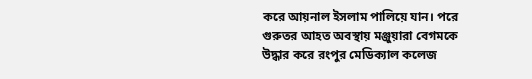করে আয়নাল ইসলাম পালিয়ে যান। পরে গুরুতর আহত অবস্থায় মঞ্জুয়ারা বেগমকে উদ্ধার করে রংপুর মেডিক্যাল কলেজ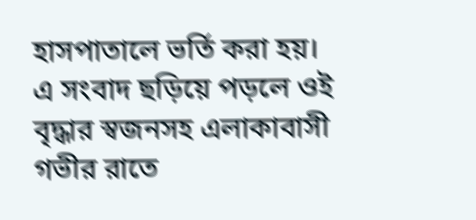হাসপাতালে ভর্তি করা হয়। এ সংবাদ ছড়িয়ে পড়লে ওই বৃদ্ধার স্বজনসহ এলাকাবাসী গভীর রাতে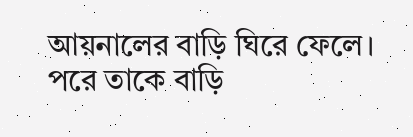আয়নালের বাড়ি ঘিরে ফেলে। পরে তাকে বাড়ি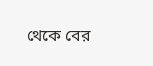থেকে বের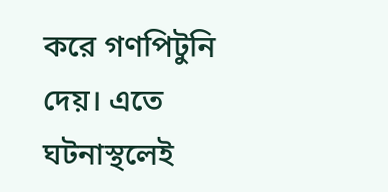করে গণপিটুনি দেয়। এতে ঘটনাস্থলেই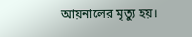আয়নালের মৃত্যু হয়।